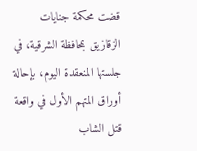قضت محكمة جنايات الزقازيق بمحافظة الشرقية، في جلستها المنعقدة اليوم، بإحالة أوراق المتهم الأول في واقعة قتل الشاب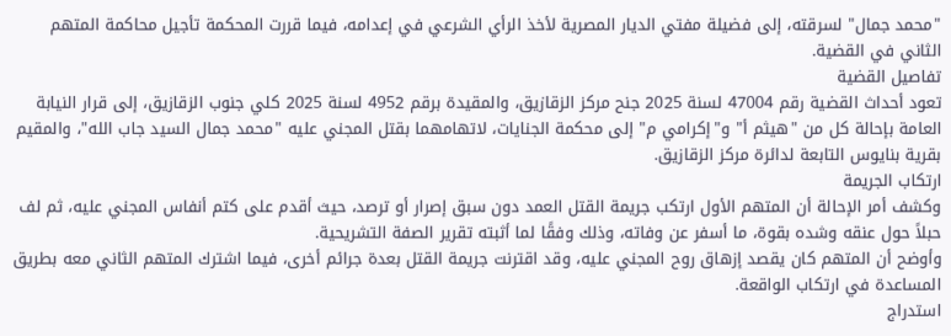"محمد جمال" لسرقته، إلى فضيلة مفتي الديار المصرية لأخذ الرأي الشرعي في إعدامه، فيما قررت المحكمة تأجيل محاكمة المتهم الثاني في القضية.
تفاصيل القضية
تعود أحداث القضية رقم 47004 لسنة 2025 جنح مركز الزقازيق، والمقيدة برقم 4952 لسنة 2025 كلي جنوب الزقازيق، إلى قرار النيابة العامة بإحالة كل من "هيثم أ" و"إكرامي م" إلى محكمة الجنايات، لاتهامهما بقتل المجني عليه "محمد جمال السيد جاب الله"، والمقيم بقرية بنايوس التابعة لدائرة مركز الزقازيق.
ارتكاب الجريمة
وكشف أمر الإحالة أن المتهم الأول ارتكب جريمة القتل العمد دون سبق إصرار أو ترصد، حيث أقدم على كتم أنفاس المجني عليه، ثم لف حبلاً حول عنقه وشده بقوة، ما أسفر عن وفاته، وذلك وفقًا لما أثبته تقرير الصفة التشريحية.
وأوضح أن المتهم كان يقصد إزهاق روح المجني عليه، وقد اقترنت جريمة القتل بعدة جرائم أخرى، فيما اشترك المتهم الثاني معه بطريق المساعدة في ارتكاب الواقعة.
استدراج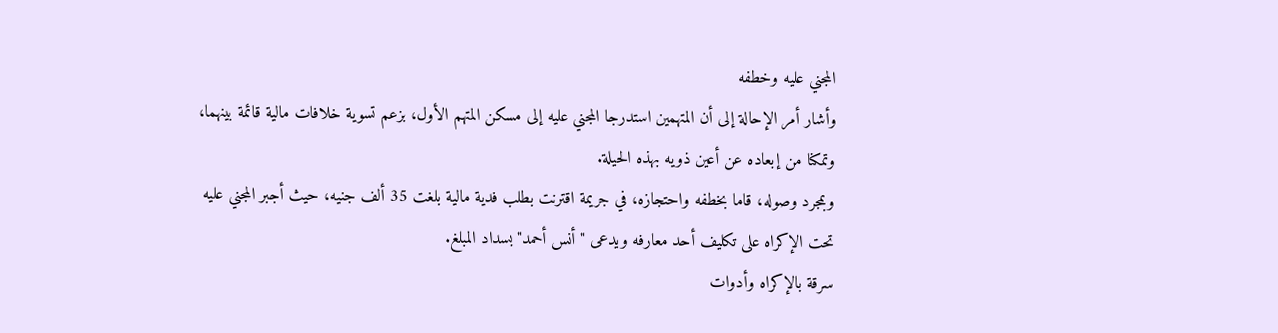المجني عليه وخطفه
وأشار أمر الإحالة إلى أن المتهمين استدرجا المجني عليه إلى مسكن المتهم الأول، بزعم تسوية خلافات مالية قائمة بينهما، وتمكنا من إبعاده عن أعين ذويه بهذه الحيلة.
وبمجرد وصوله، قاما بخطفه واحتجازه، في جريمة اقترنت بطلب فدية مالية بلغت 35 ألف جنيه، حيث أجبر المجني عليه تحت الإكراه على تكليف أحد معارفه ويدعى "أنس أحمد" بسداد المبلغ.
سرقة بالإكراه وأدوات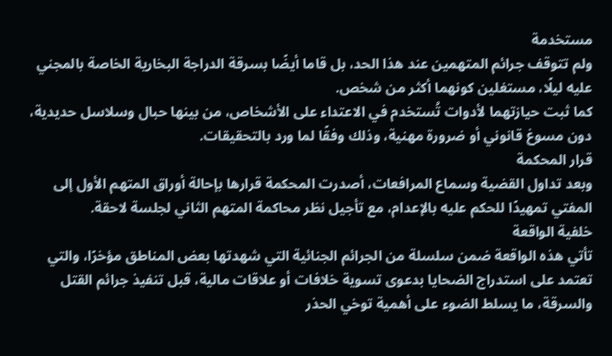مستخدمة
ولم تتوقف جرائم المتهمين عند هذا الحد، بل قاما أيضًا بسرقة الدراجة البخارية الخاصة بالمجني عليه ليلًا، مستغلين كونهما أكثر من شخص.
كما ثبت حيازتهما لأدوات تُستخدم في الاعتداء على الأشخاص، من بينها حبال وسلاسل حديدية، دون مسوغ قانوني أو ضرورة مهنية، وذلك وفقًا لما ورد بالتحقيقات.
قرار المحكمة
وبعد تداول القضية وسماع المرافعات، أصدرت المحكمة قرارها بإحالة أوراق المتهم الأول إلى المفتي تمهيدًا للحكم عليه بالإعدام، مع تأجيل نظر محاكمة المتهم الثاني لجلسة لاحقة.
خلفية الواقعة
تأتي هذه الواقعة ضمن سلسلة من الجرائم الجنائية التي شهدتها بعض المناطق مؤخرًا، والتي تعتمد على استدراج الضحايا بدعوى تسوية خلافات أو علاقات مالية، قبل تنفيذ جرائم القتل والسرقة، ما يسلط الضوء على أهمية توخي الحذر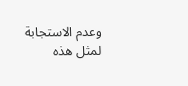وعدم الاستجابة لمثل هذه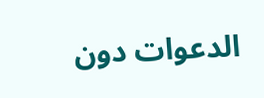الدعوات دون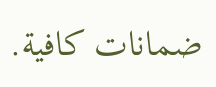ضمانات كافية.